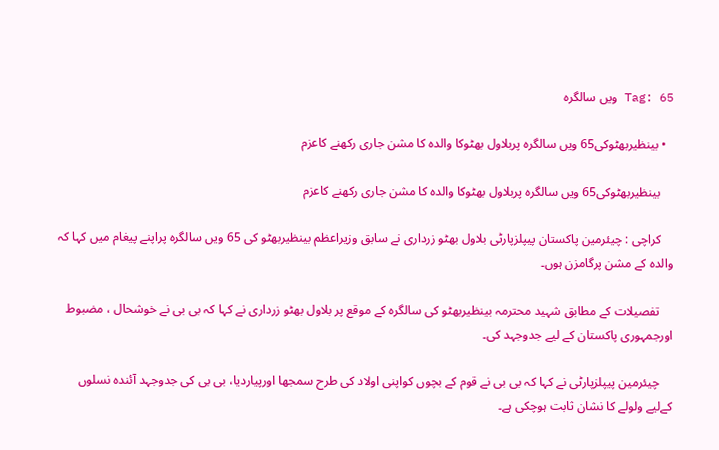Tag: 65 ویں سالگرہ

  • بینظیربھٹوکی65 ویں سالگرہ پربلاول بھٹوکا والدہ کا مشن جاری رکھنے کاعزم

    بینظیربھٹوکی65 ویں سالگرہ پربلاول بھٹوکا والدہ کا مشن جاری رکھنے کاعزم

    کراچی : چیئرمین پاکستان پیپلزپارٹی بلاول بھٹو زرداری نے سابق وزیراعظم بینظیربھٹو کی 65 ویں سالگرہ پراپنے پیغام میں کہا کہ والدہ کے مشن پرگامزن ہوں۔

    تفصیلات کے مطابق شہید محترمہ بینظیربھٹو کی سالگرہ کے موقع پر بلاول بھٹو زرداری نے کہا کہ بی بی نے خوشحال ، مضبوط اورجمہوری پاکستان کے لیے جدوجہد کی۔

    چیئرمین پیپلزپارٹی نے کہا کہ بی بی نے قوم کے بچوں کواپنی اولاد کی طرح سمجھا اورپیاردیا، بی بی کی جدوجہد آئندہ نسلوں کےلیے ولولے کا نشان ثابت ہوچکی ہے۔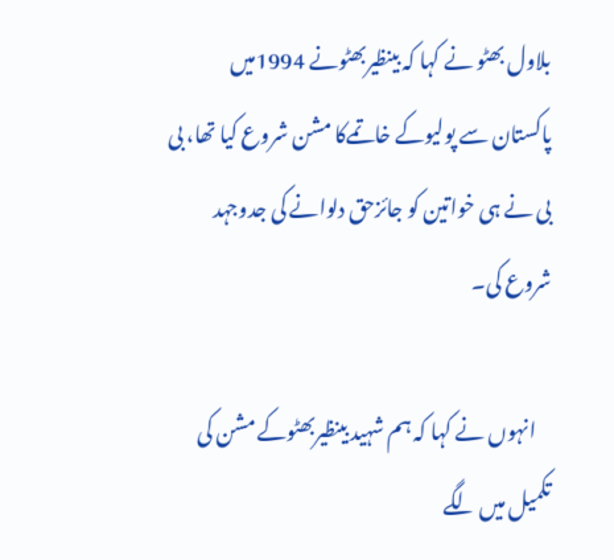بلاول بھٹو نے کہا کہ بینظیربھٹونے 1994میں پاکستان سے پولیوکے خاتمےکا مشن شروع کیا تھا، بی بی نے ہی خواتین کو جائزحق دلوانے کی جدوجہد شروع کی۔

    انہوں نے کہا کہ ہم شہید بینظیربھٹوکے مشن کی تکمیل میں لگے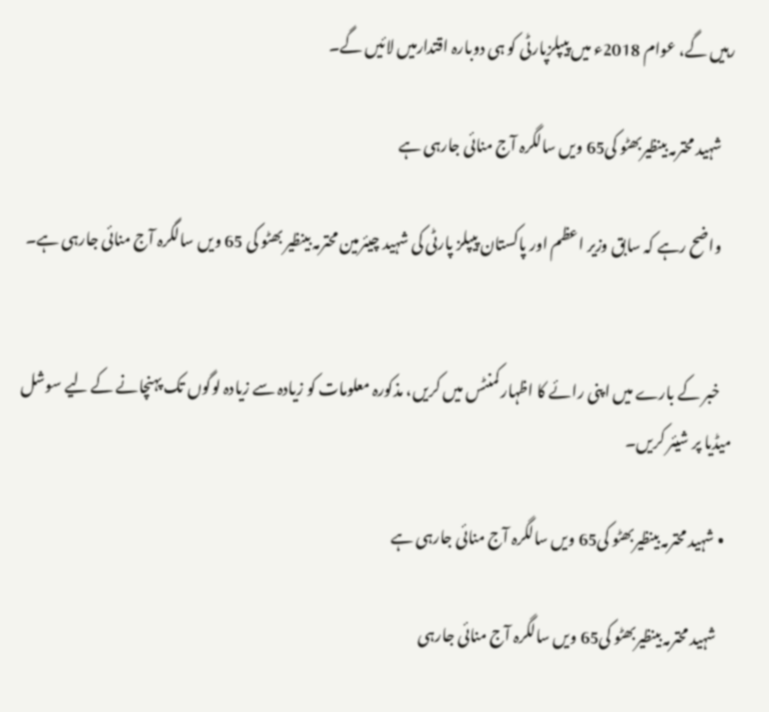رہیں گے، عوام 2018ء میں پیپلزپارٹی کو ہی دوبارہ اقتدارمیں لائیں گے۔

    شہید محترمہ بینظیربھٹو کی65 ویں سالگرہ آج منائی جارہی ہے

    واضح رہے کہ سابق وزیر اعظم اور پاکستان پیپلز پارٹی کی شہید چیئرمین محترمہ بینظیر بھٹو کی 65 ویں سالگرہ آج منائی جارہی ہے۔


    خبر کے بارے میں اپنی رائے کا اظہار کمنٹس میں کریں، مذکورہ معلومات کو زیادہ سے زیادہ لوگوں تک پہنچانے کے لیے سوشل میڈیا پر شیئر کریں۔

  • شہید محترمہ بینظیربھٹو کی65 ویں سالگرہ آج منائی جارہی ہے

    شہید محترمہ بینظیربھٹو کی65 ویں سالگرہ آج منائی جارہی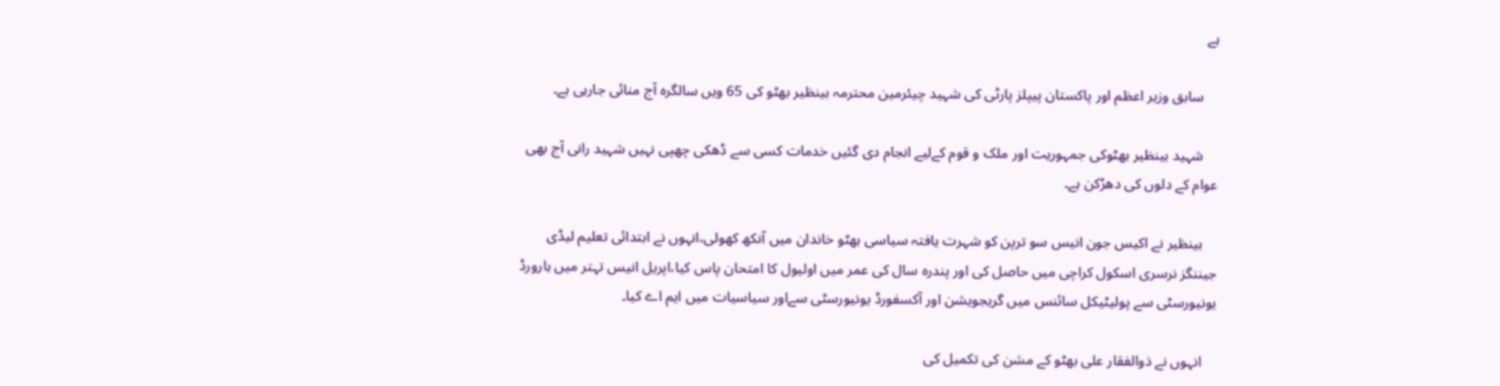ہے

    سابق وزیر اعظم اور پاکستان پیپلز پارٹی کی شہید چیئرمین محترمہ بینظیر بھٹو کی 65 ویں سالگرہ آج منائی جارہی ہے۔

    شہید بینظیر بھٹوکی جمہوریت اور ملک و قوم کےلیے انجام دی گئیں خدمات کسی سے ڈھکی چھپی نہیں شہید رانی آج بھی عوام کے دلوں کی دھڑکن ہے۔

    بینظیر نے اکیس جون انیس سو ترپن کو شہرت یافتہ سیاسی بھٹو خاندان میں آنکھ کھولی،انہوں نے ابتدائی تعلیم لیڈی جیننگز نرسری اسکول کراچی میں حاصل کی اور پندرہ سال کی عمر میں اولیول کا امتحان پاس کیا،اپریل انیس تہتر میں ہارورڈ یونیورسٹی سے پولیٹیکل سائنس میں گریجویشن اور آکسفورڈ یونیورسٹی سےاور سیاسیات میں ایم اے کیا۔

    انہوں نے ذوالفقار علی بھٹو کے مشن کی تکمیل کی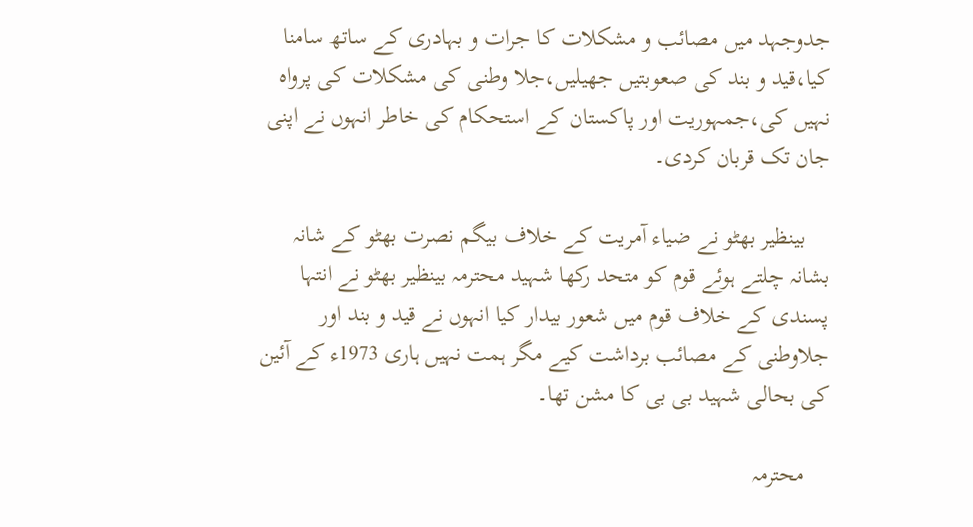جدوجہد میں مصائب و مشکلات کا جرات و بہادری کے ساتھ سامنا کیا،قید و بند کی صعوبتیں جھیلیں،جلا وطنی کی مشکلات کی پرواہ نہیں کی،جمہوریت اور پاکستان کے استحکام کی خاطر انہوں نے اپنی جان تک قربان کردی۔

    بینظیر بھٹو نے ضیاء آمریت کے خلاف بیگم نصرت بھٹو کے شانہ بشانہ چلتے ہوئے قوم کو متحد رکھا شہید محترمہ بینظیر بھٹو نے انتہا پسندی کے خلاف قوم میں شعور بیدار کیا انہوں نے قید و بند اور جلاوطنی کے مصائب برداشت کیے مگر ہمت نہیں ہاری 1973ء کے آئین کی بحالی شہید بی بی کا مشن تھا۔

    محترمہ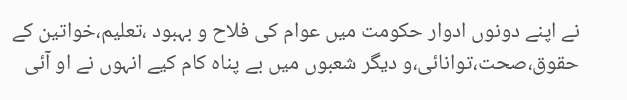نے اپنے دونوں ادوار حکومت میں عوام کی فلاح و بہبود ،تعلیم،خواتین کے حقوق،صحت،توانائی،و دیگر شعبوں میں بے پناہ کام کیے انہوں نے او آئی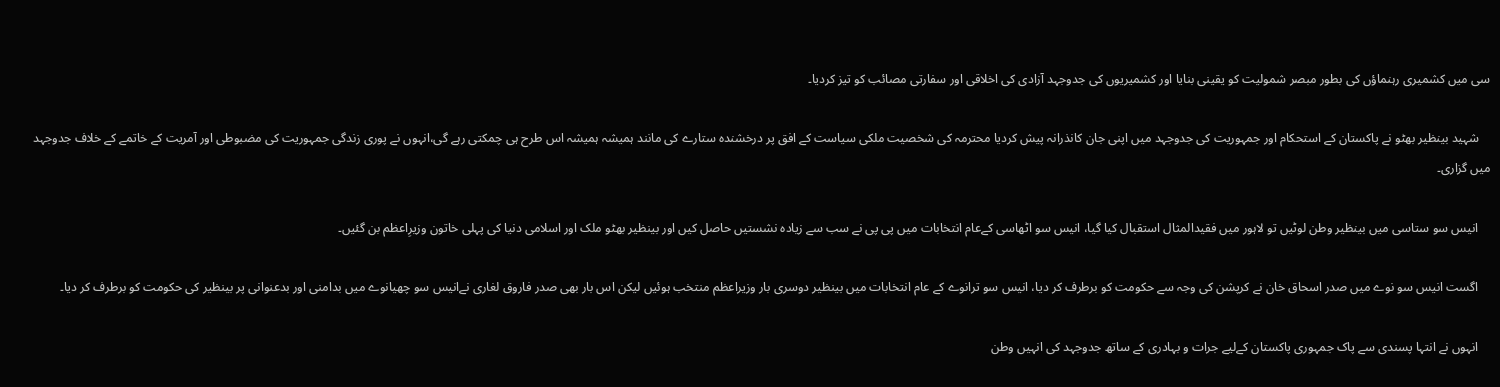سی میں کشمیری رہنماؤں کی بطور مبصر شمولیت کو یقینی بنایا اور کشمیریوں کی جدوجہد آزادی کی اخلاقی اور سفارتی مصائب کو تیز کردیا۔

    شہید بینظیر بھٹو نے پاکستان کے استحکام اور جمہوریت کی جدوجہد میں اپنی جان کانذرانہ پیش کردیا محترمہ کی شخصیت ملکی سیاست کے افق پر درخشندہ ستارے کی مانند ہمیشہ ہمیشہ اس طرح ہی چمکتی رہے گی،انہوں نے پوری زندگی جمہوریت کی مضبوطی اور آمریت کے خاتمے کے خلاف جدوجہد میں گزاری۔

    انیس سو ستاسی میں بینظیر وطن لوٹیں تو لاہور میں فقیدالمثال استقبال کیا گیا، انیس سو اٹھاسی کےعام انتخابات میں پی پی نے سب سے زیادہ نشستیں حاصل کیں اور بینظیر بھٹو ملک اور اسلامی دنیا کی پہلی خاتون وزیرِاعظم بن گئیں۔

    اگست انیس سو نوے میں صدر اسحاق خان نے کرپشن کی وجہ سے حکومت کو برطرف کر دیا، انیس سو ترانوے کے عام انتخابات میں بینظیر دوسری بار وزیراعظم منتخب ہوئیں لیکن اس بار بھی صدر فاروق لغاری نےانیس سو چھیانوے میں بدامنی اور بدعنوانی پر بینظیر کی حکومت کو برطرف کر دیا۔

    انہوں نے انتہا پسندی سے پاک جمہوری پاکستان کےلیے جرات و بہادری کے ساتھ جدوجہد کی انہیں وطن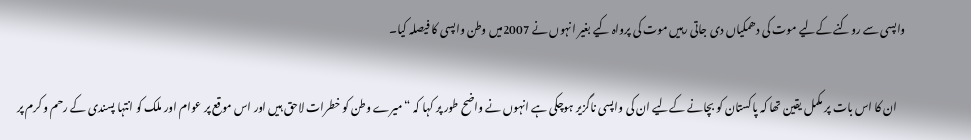واپسی سے روکنے کےلیے موت کی دھمکیاں دی جاتی رہیں موت کی پرواہ کیے بغیر انہوں نے 2007میں وطن واپسی کا فیصلہ کیا۔

    ان کا اس بات پر مکمل یقین تھا کہ پاکستان کو بچانے کےلیے ان کی واپسی ناگزیر ہوچکی ہے انہوں نے واضح طور پر کہا کہ “میرے وطن کو خطرات لاحق ہیں اور اس موقع پر عوام اور ملک کو انتہا پسندی کے رحم و کرم پر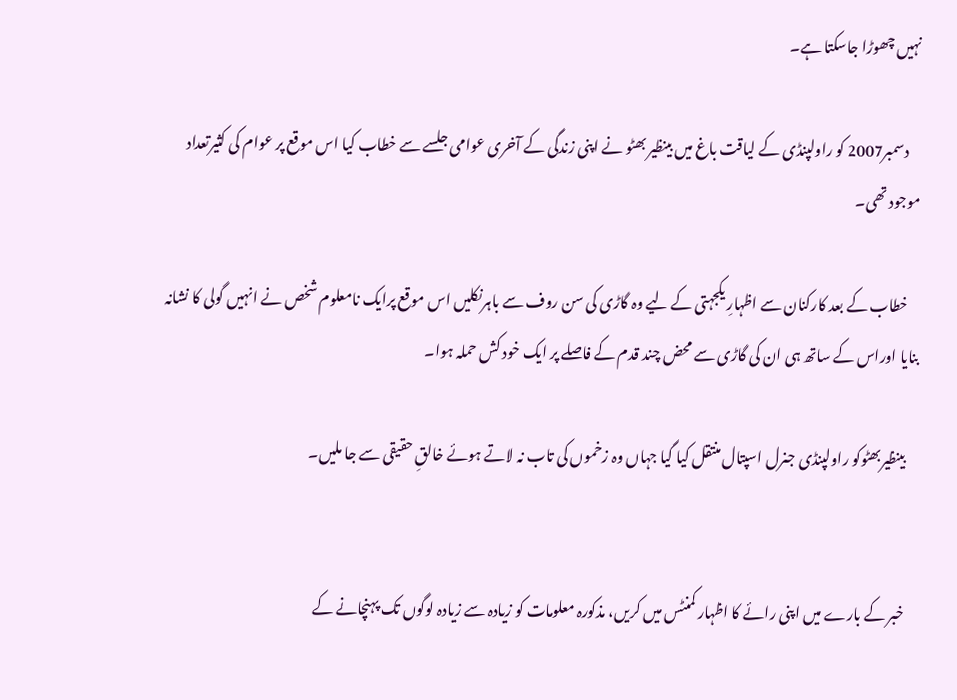نہیں چھوڑا جاسکتا ہے۔

    دسمبر2007 کو راولپنڈی کے لیاقت باغ میں بینظیر بھٹو نے اپنی زندگی کے آخری عوامی جلسے سے خطاب کیا اس موقع پر عوام کی کثیرتعداد موجود تھی۔

    خطاب کے بعد کارکنان سے اظہارِ یکجہتی کے لیے وہ گاڑی کی سن روف سے باہرنکلیں اس موقع پرایک نامعلوم شخص نے انہیں گولی کا نشانہ بنایا اوراس کے ساتھ ہی ان کی گاڑی سے محض چند قدم کے فاصلے پر ایک خود کش حملہ ہوا۔

    بینظیربھٹوکو راولپنڈی جنرل اسپتال منتقل کیا گیا جہاں وہ زخموں کی تاب نہ لاتے ہوئے خالقِ حقیقی سے جا ملیں۔


    خبر کے بارے میں اپنی رائے کا اظہار کمنٹس میں کریں، مذکورہ معلومات کو زیادہ سے زیادہ لوگوں تک پہنچانے کے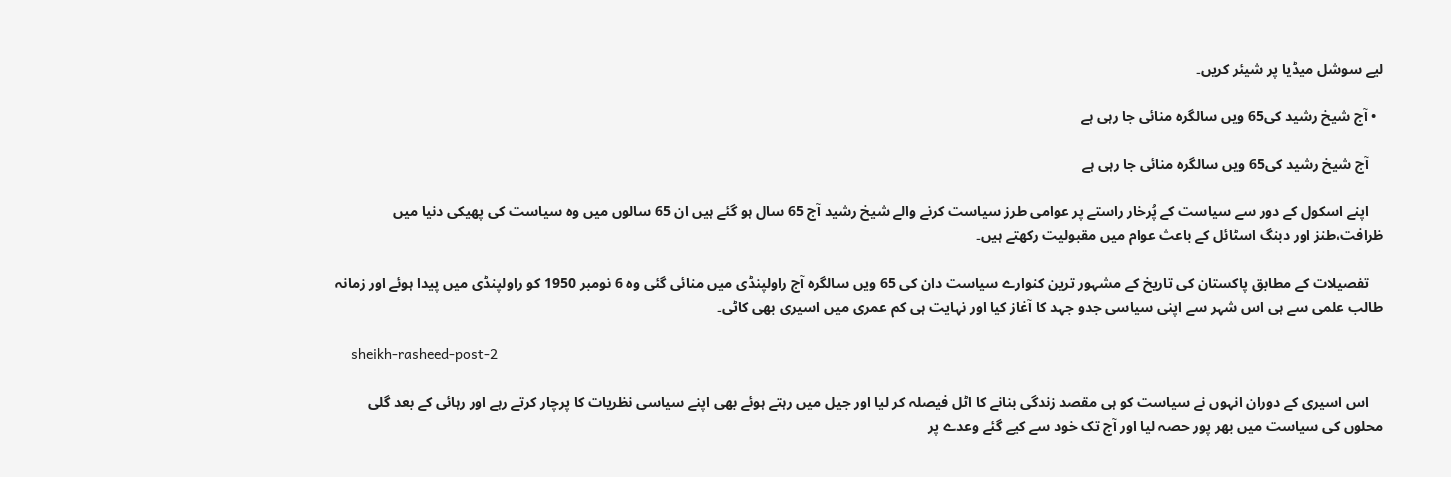لیے سوشل میڈیا پر شیئر کریں۔

  • آج شیخ رشید کی65 ویں سالگرہ منائی جا رہی ہے

    آج شیخ رشید کی65 ویں سالگرہ منائی جا رہی ہے

    اپنے اسکول کے دور سے سیاست کے پُرخار راستے پر عوامی طرز سیاست کرنے والے شیخ رشید آج 65 سال ہو گئے ہیں ان 65 سالوں میں وہ سیاست کی پھیکی دنیا میں ظرافت،طنز اور دبنگ اسٹائل کے باعث عوام میں مقبولیت رکھتے ہیں۔

    تفصیلات کے مطابق پاکستان کی تاریخ کے مشہور ترین کنوارے سیاست دان کی 65 ویں سالگرہ آج راولپنڈی میں منائی گئی وہ 6 نومبر 1950 کو راولپنڈی میں پیدا ہوئے اور زمانہ طالب علمی سے ہی اس شہر سے اپنی سیاسی جدو جہد کا آغاز کیا اور نہایت ہی کم عمری میں اسیری بھی کاٹی۔

    sheikh-rasheed-post-2

    اس اسیری کے دوران انہوں نے سیاست کو ہی مقصد زندگی بنانے کا اٹل فیصلہ کر لیا اور جیل میں رہتے ہوئے بھی اپنے سیاسی نظریات کا پرچار کرتے رہے اور رہائی کے بعد گلی محلوں کی سیاست میں بھر پور حصہ لیا اور آج تک خود سے کیے گئے وعدے پر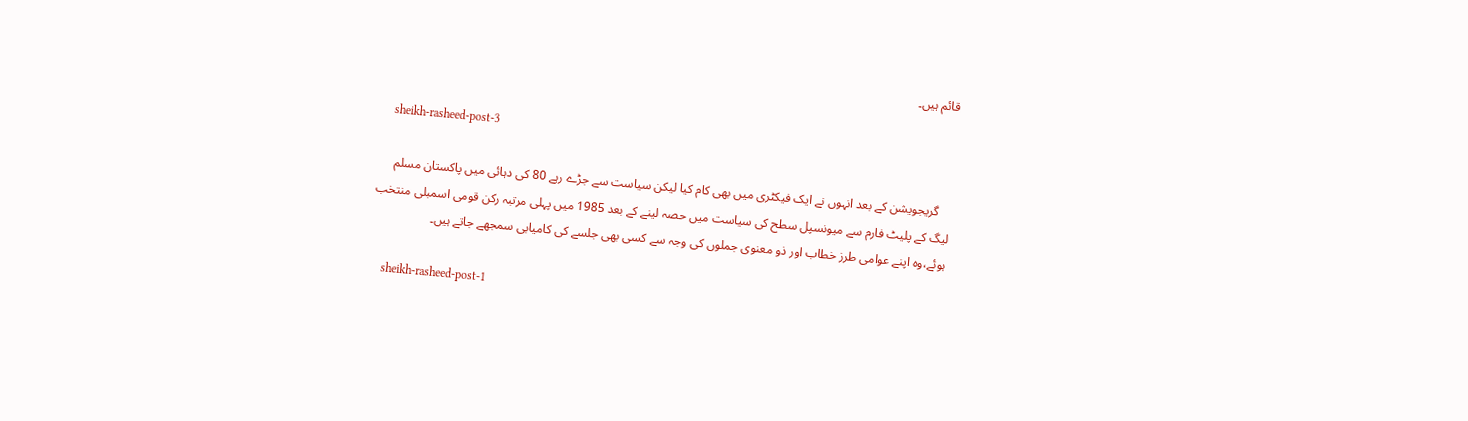قائم ہیں۔

    sheikh-rasheed-post-3

    گریجویشن کے بعد انہوں نے ایک فیکٹری میں بھی کام کیا لیکن سیاست سے جڑے رہے 80 کی دہائی میں پاکستان مسلم لیگ کے پلیٹ فارم سے میونسپل سطح کی سیاست میں حصہ لینے کے بعد 1985 میں پہلی مرتبہ رکن قومی اسمبلی منتخب ہوئے،وہ اپنے عوامی طرز خطاب اور ذو معنوی جملوں کی وجہ سے کسی بھی جلسے کی کامیابی سمجھے جاتے ہیں۔

    sheikh-rasheed-post-1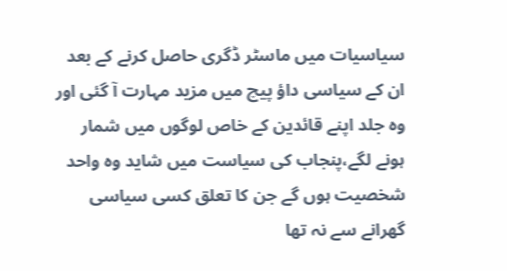سیاسیات میں ماسٹر ڈگری حاصل کرنے کے بعد ان کے سیاسی داؤ پیچ میں مزید مہارت آ گئی اور وہ جلد اپنے قائدین کے خاص لوگوں میں شمار ہونے لگے،پنجاب کی سیاست میں شاید وہ واحد شخصیت ہوں گے جن کا تعلق کسی سیاسی گھرانے سے نہ تھا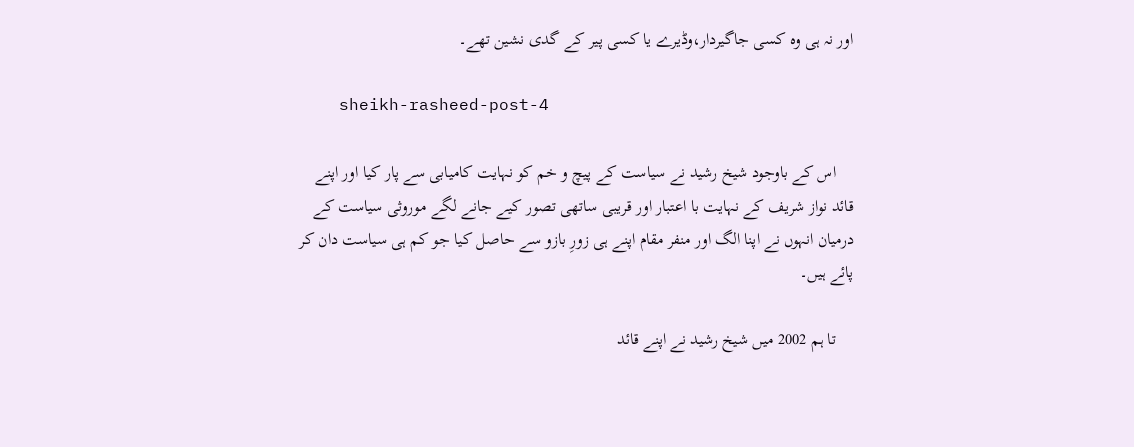اور نہ ہی وہ کسی جاگیردار،وڈیرے یا کسی پیر کے گدی نشین تھے۔

    sheikh-rasheed-post-4

    اس کے باوجود شیخ رشید نے سیاست کے پیچ و خم کو نہایت کامیابی سے پار کیا اور اپنے قائد نواز شریف کے نہایت با اعتبار اور قریبی ساتھی تصور کیے جانے لگے موروثی سیاست کے درمیان انہوں نے اپنا الگ اور منفر مقام اپنے ہی زورِ بازو سے حاصل کیا جو کم ہی سیاست دان کر پائے ہیں۔

    تا ہم 2002 میں شیخ رشید نے اپنے قائد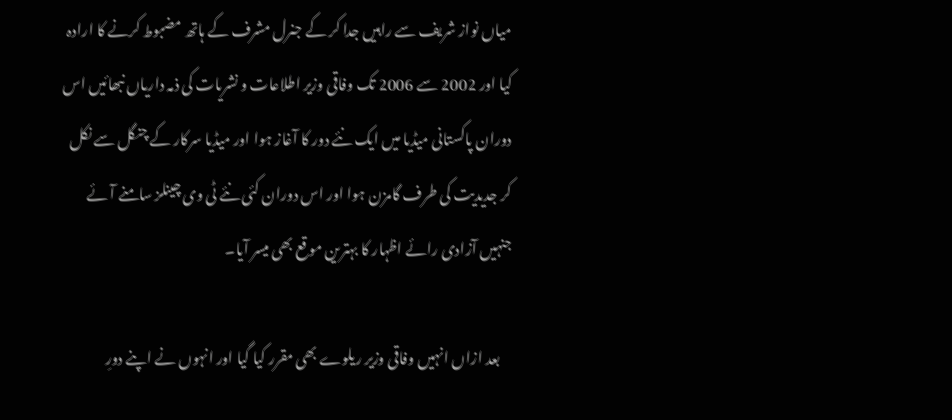میاں نواز شریف سے راہیں جدا کر کے جنرل مشرف کے ہاتھ مضبوط کرنے کا ارادہ کیا اور 2002 سے 2006 تک وفاقی وزیر اطلاعات و نشریات کی ذمہ داریاں نبھائیں اس دوران پاکستانی میڈیا میں ایک نئے دور کا آغاز ہوا اور میڈیا سرکار کے چنگل سے نکل کر جدیدیت کی طرف گامزن ہوا اور اس دوران کئی نئے ٹی وی چینلز سامنے آئے جنہیں آزادی رائے اظہار کا بہترین موقع بھی میسر آیا۔

    بعد ازاں انہیں وفاقی وزیر ریلوے بھی مقرر کیا گیا اور انہوں نے اپنے دورِ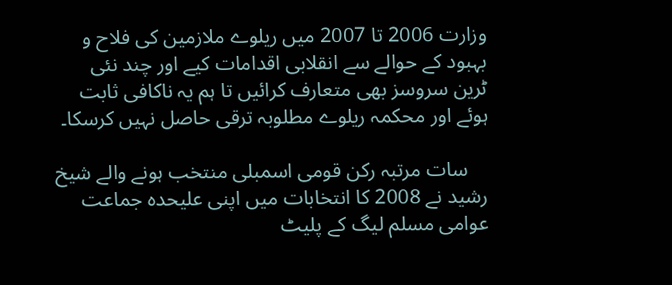وزارت 2006 تا 2007 میں ریلوے ملازمین کی فلاح و بہبود کے حوالے سے انقلابی اقدامات کیے اور چند نئی ٹرین سروسز بھی متعارف کرائیں تا ہم یہ ناکافی ثابت ہوئے اور محکمہ ریلوے مطلوبہ ترقی حاصل نہیں کرسکا۔

    سات مرتبہ رکن قومی اسمبلی منتخب ہونے والے شیخ رشید نے 2008 کا انتخابات میں اپنی علیحدہ جماعت عوامی مسلم لیگ کے پلیٹ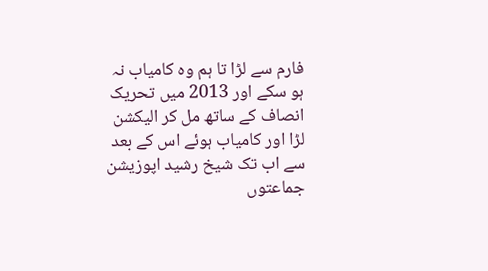فارم سے لڑا تا ہم وہ کامیاب نہ ہو سکے اور 2013 میں تحریک انصاف کے ساتھ مل کر الیکشن لڑا اور کامیاب ہوئے اس کے بعد سے اب تک شیخ رشید اپوزیشن جماعتوں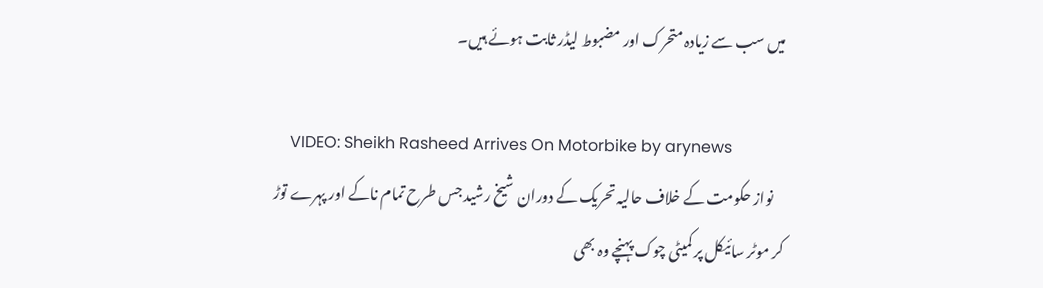میں سب سے زیادہ متحرک اور مضبوط لیڈر ثابت ہوئے ہیں۔

    VIDEO: Sheikh Rasheed Arrives On Motorbike by arynews
    نواز حکومت کے خلاف حالیہ تحریک کے دوران شیخ رشید جس طرح تمام ناکے اور پہرے توڑ کر موٹر سائیکل پر کمیٹی چوک پہنچے وہ بھی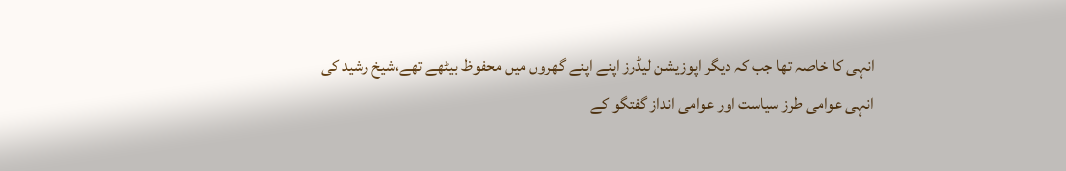انہی کا خاصہ تھا جب کہ دیگر اپوزیشن لیڈرز اپنے اپنے گھروں میں محفوظ بیٹھے تھے،شیخ رشید کی انہی عوامی طرز سیاست اور عوامی انداز گفتگو کے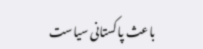باعث پاکستانی سیاست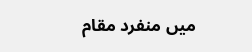میں منفرد مقام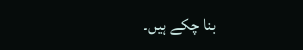بنا چکے ہیں۔